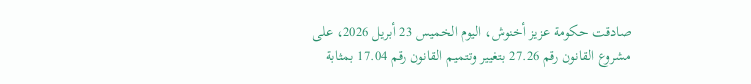صادقت حكومة عزيز أخنوش، اليوم الخميس 23 أبريل 2026، على مشروع القانون رقم 27.26 بتغيير وتتميم القانون رقم 17.04 بمثابة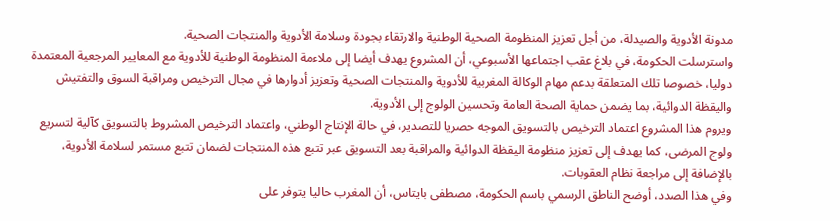مدونة الأدوية والصيدلة، من أجل تعزيز المنظومة الصحية الوطنية والارتقاء بجودة وسلامة الأدوية والمنتجات الصحية.
واسترسلت الحكومة، في بلاغ عقب اجتماعها الأسبوعي، أن المشروع يهدف أيضا إلى ملاءمة المنظومة الوطنية للأدوية مع المعايير المرجعية المعتمدة دوليا، خصوصا تلك المتعلقة بدعم مهام الوكالة المغربية للأدوية والمنتجات الصحية وتعزيز أدوارها في مجال الترخيص ومراقبة السوق والتفتيش واليقظة الدوائية، بما يضمن حماية الصحة العامة وتحسين الولوج إلى الأدوية.
ويروم هذا المشروع اعتماد الترخيص بالتسويق الموجه حصريا للتصدير، في حالة الإنتاج الوطني، واعتماد الترخيص المشروط بالتسويق كآلية لتسريع ولوج المرضى، كما يهدف إلى تعزيز منظومة اليقظة الدوائية والمراقبة بعد التسويق عبر تتبع هذه المنتجات لضمان تتبع مستمر لسلامة الأدوية، بالإضافة إلى مراجعة نظام العقوبات.
وفي هذا الصدد، أوضح الناطق الرسمي باسم الحكومة، مصطفى بايتاس، أن المغرب حاليا يتوفر على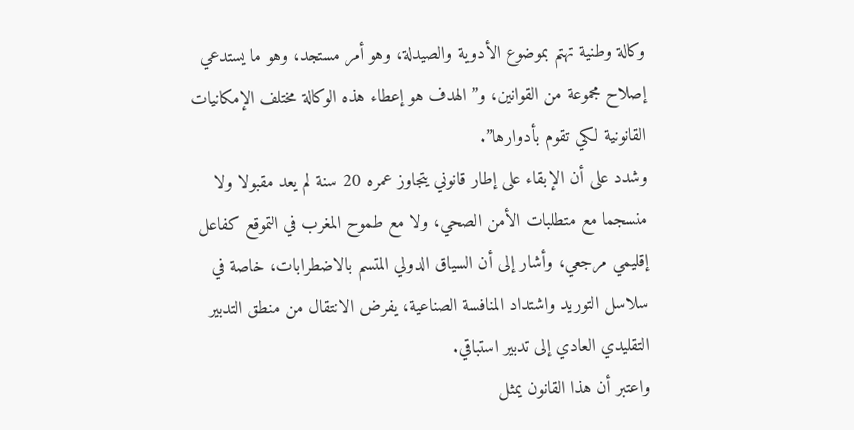وكالة وطنية تهتم بموضوع الأدوية والصيدلة، وهو أمر مستجد، وهو ما يستدعي إصلاح مجموعة من القوانين، و”الهدف هو إعطاء هذه الوكالة مختلف الإمكانيات القانونية لكي تقوم بأدوارها”.
وشدد على أن الإبقاء على إطار قانوني يتجاوز عمره 20 سنة لم يعد مقبولا ولا منسجما مع متطلبات الأمن الصحي، ولا مع طموح المغرب في التموقع كفاعل إقليمي مرجعي، وأشار إلى أن السياق الدولي المتسم بالاضطرابات، خاصة في سلاسل التوريد واشتداد المنافسة الصناعية، يفرض الانتقال من منطق التدبير التقليدي العادي إلى تدبير استباقي.
واعتبر أن هذا القانون يمثل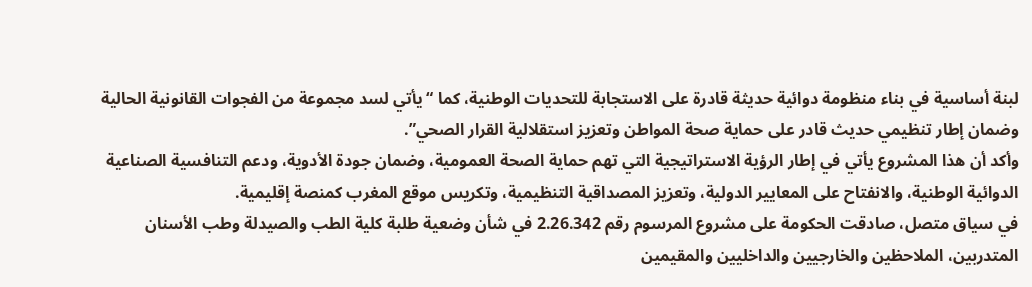لبنة أساسية في بناء منظومة دوائية حديثة قادرة على الاستجابة للتحديات الوطنية، كما “يأتي لسد مجموعة من الفجوات القانونية الحالية وضمان إطار تنظيمي حديث قادر على حماية صحة المواطن وتعزيز استقلالية القرار الصحي”.
وأكد أن هذا المشروع يأتي في إطار الرؤية الاستراتيجية التي تهم حماية الصحة العمومية، وضمان جودة الأدوية، ودعم التنافسية الصناعية الدوائية الوطنية، والانفتاح على المعايير الدولية، وتعزيز المصداقية التنظيمية، وتكريس موقع المغرب كمنصة إقليمية.
في سياق متصل، صادقت الحكومة على مشروع المرسوم رقم 2.26.342 في شأن وضعية طلبة كلية الطب والصيدلة وطب الأسنان المتدربين، الملاحظين والخارجيين والداخليين والمقيمين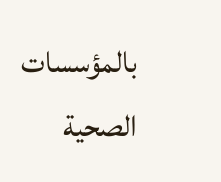بالمؤسسات الصحية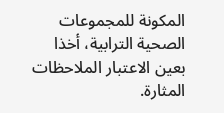المكونة للمجموعات الصحية الترابية، أخذا بعين الاعتبار الملاحظات المثارة.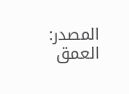المصدر:
العمق